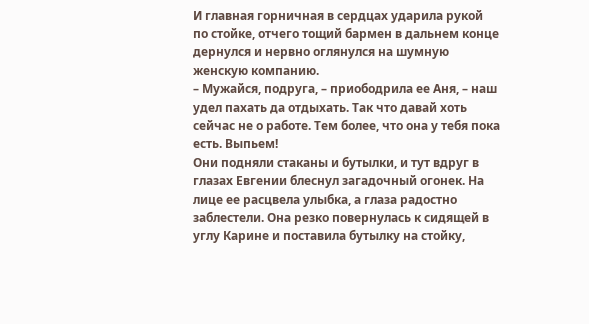И главная горничная в сердцах ударила рукой по стойке, отчего тощий бармен в дальнем конце дернулся и нервно оглянулся на шумную женскую компанию.
– Мужайся, подруга, – приободрила ее Аня, – наш удел пахать да отдыхать. Так что давай хоть сейчас не о работе. Тем более, что она у тебя пока есть. Выпьем!
Они подняли стаканы и бутылки, и тут вдруг в глазах Евгении блеснул загадочный огонек. На лице ее расцвела улыбка, а глаза радостно заблестели. Она резко повернулась к сидящей в углу Карине и поставила бутылку на стойку,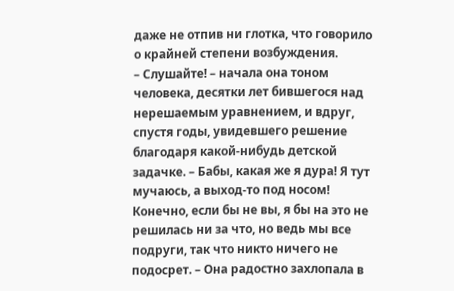даже не отпив ни глотка, что говорило о крайней степени возбуждения.
– Слушайте! – начала она тоном человека, десятки лет бившегося над нерешаемым уравнением, и вдруг, спустя годы, увидевшего решение благодаря какой-нибудь детской задачке. – Бабы, какая же я дура! Я тут мучаюсь, а выход-то под носом! Конечно, если бы не вы, я бы на это не решилась ни за что, но ведь мы все подруги, так что никто ничего не подосрет. – Она радостно захлопала в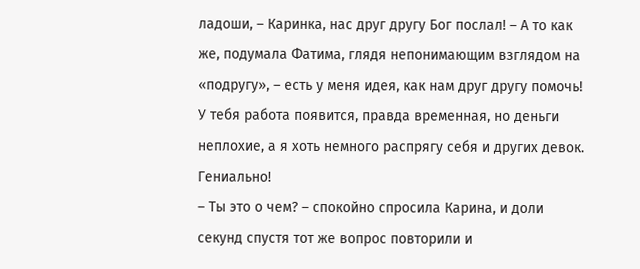ладоши, – Каринка, нас друг другу Бог послал! – А то как же, подумала Фатима, глядя непонимающим взглядом на «подругу», – есть у меня идея, как нам друг другу помочь! У тебя работа появится, правда временная, но деньги неплохие, а я хоть немного распрягу себя и других девок. Гениально!
– Ты это о чем? – спокойно спросила Карина, и доли секунд спустя тот же вопрос повторили и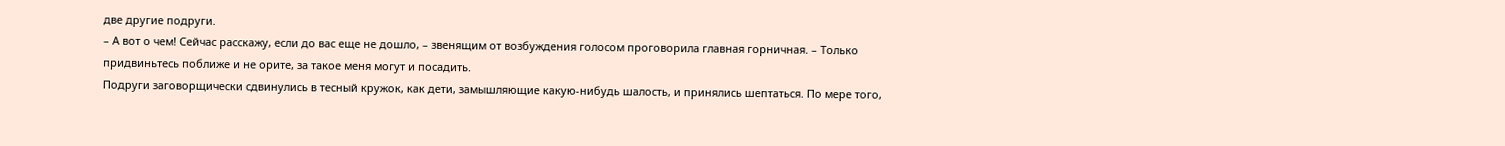две другие подруги.
– А вот о чем! Сейчас расскажу, если до вас еще не дошло, – звенящим от возбуждения голосом проговорила главная горничная. – Только придвиньтесь поближе и не орите, за такое меня могут и посадить.
Подруги заговорщически сдвинулись в тесный кружок, как дети, замышляющие какую-нибудь шалость, и принялись шептаться. По мере того,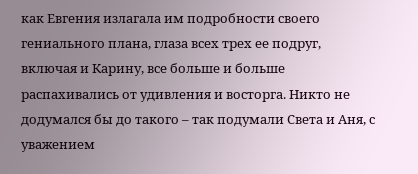как Евгения излагала им подробности своего гениального плана, глаза всех трех ее подруг, включая и Карину, все больше и больше распахивались от удивления и восторга. Никто не додумался бы до такого – так подумали Света и Аня, с уважением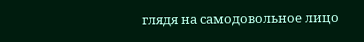глядя на самодовольное лицо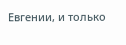Евгении, и только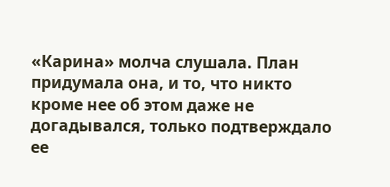«Карина» молча слушала. План придумала она, и то, что никто кроме нее об этом даже не догадывался, только подтверждало ее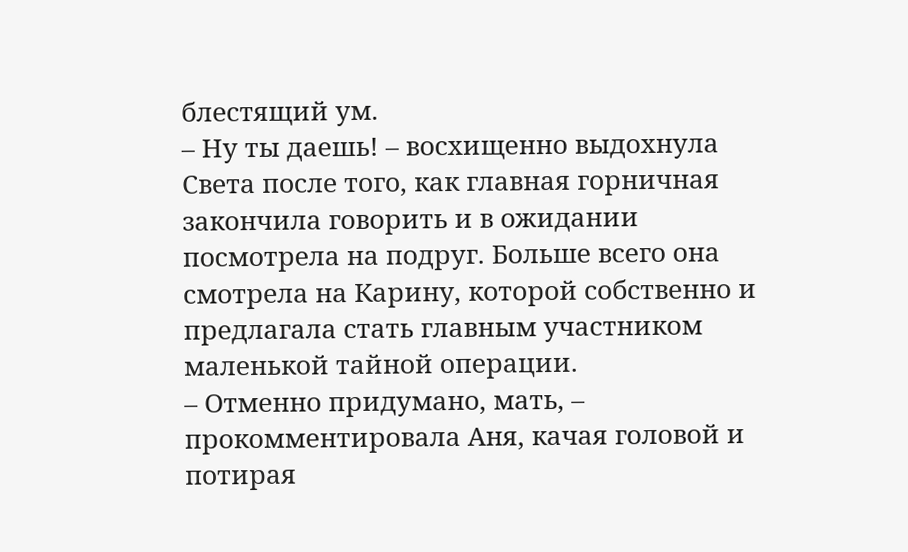блестящий ум.
– Ну ты даешь! – восхищенно выдохнула Света после того, как главная горничная закончила говорить и в ожидании посмотрела на подруг. Больше всего она смотрела на Карину, которой собственно и предлагала стать главным участником маленькой тайной операции.
– Отменно придумано, мать, – прокомментировала Аня, качая головой и потирая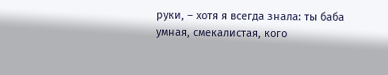руки, – хотя я всегда знала: ты баба умная, смекалистая, кого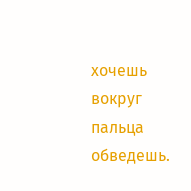хочешь вокруг пальца обведешь.